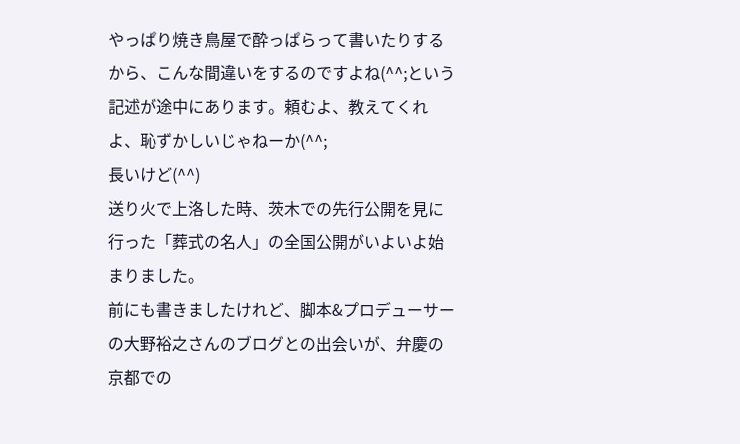やっぱり焼き鳥屋で酔っぱらって書いたりするから、こんな間違いをするのですよね(^^;という記述が途中にあります。頼むよ、教えてくれよ、恥ずかしいじゃねーか(^^;
長いけど(^^)
送り火で上洛した時、茨木での先行公開を見に行った「葬式の名人」の全国公開がいよいよ始まりました。
前にも書きましたけれど、脚本&プロデューサーの大野裕之さんのブログとの出会いが、弁慶の京都での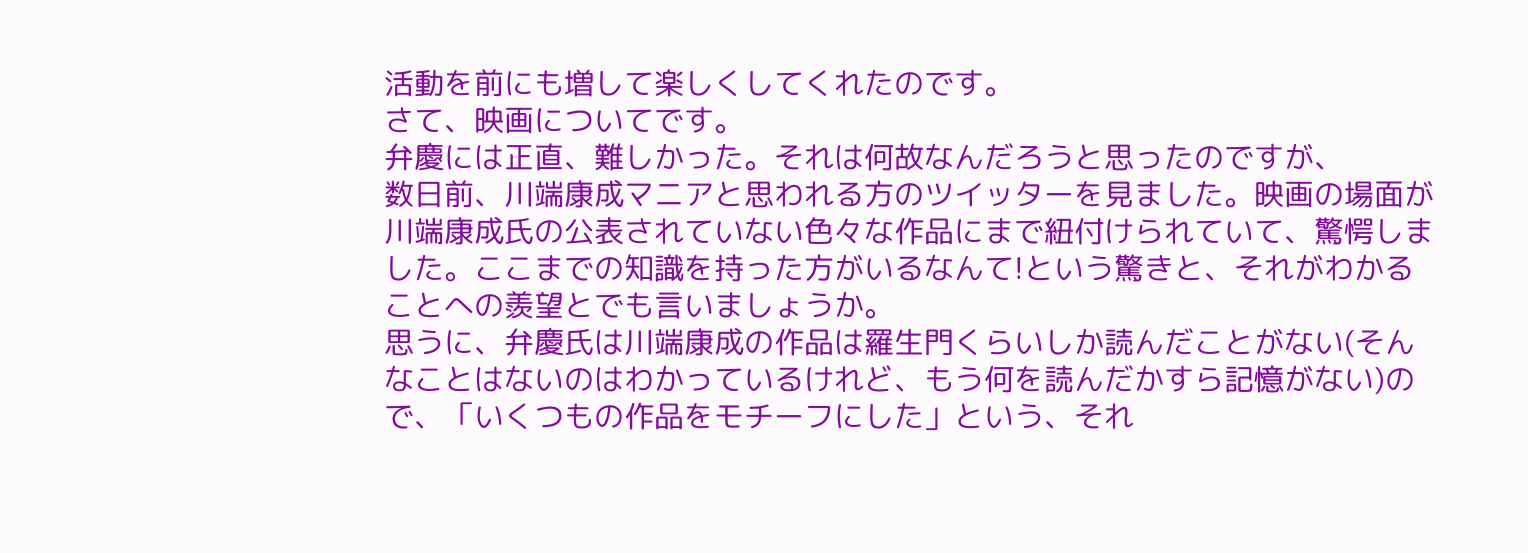活動を前にも増して楽しくしてくれたのです。
さて、映画についてです。
弁慶には正直、難しかった。それは何故なんだろうと思ったのですが、
数日前、川端康成マニアと思われる方のツイッターを見ました。映画の場面が川端康成氏の公表されていない色々な作品にまで紐付けられていて、驚愕しました。ここまでの知識を持った方がいるなんて!という驚きと、それがわかることへの羨望とでも言いましょうか。
思うに、弁慶氏は川端康成の作品は羅生門くらいしか読んだことがない(そんなことはないのはわかっているけれど、もう何を読んだかすら記憶がない)ので、「いくつもの作品をモチーフにした」という、それ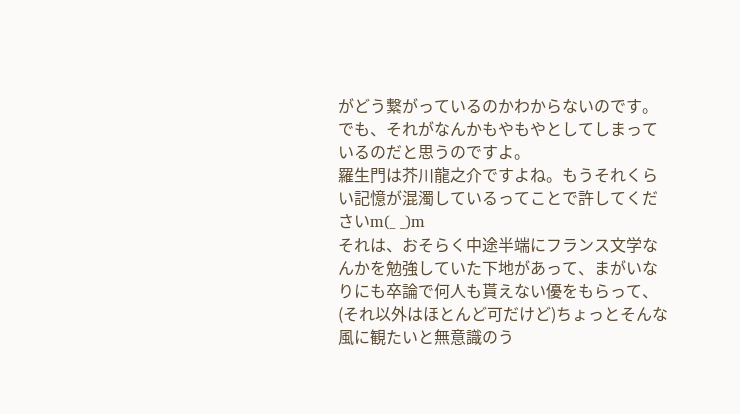がどう繋がっているのかわからないのです。でも、それがなんかもやもやとしてしまっているのだと思うのですよ。
羅生門は芥川龍之介ですよね。もうそれくらい記憶が混濁しているってことで許してくださいm(_ _)m
それは、おそらく中途半端にフランス文学なんかを勉強していた下地があって、まがいなりにも卒論で何人も貰えない優をもらって、(それ以外はほとんど可だけど)ちょっとそんな風に観たいと無意識のう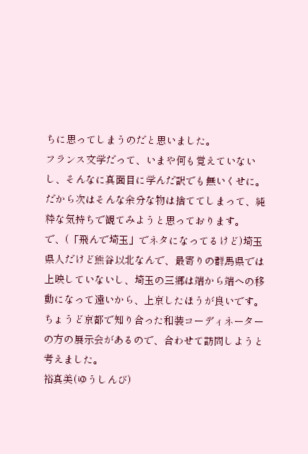ちに思ってしまうのだと思いました。
フランス文学だって、いまや何も覚えていないし、そんなに真面目に学んだ訳でも無いくせに。
だから次はそんな余分な物は捨ててしまって、純粋な気持ちで観てみようと思っております。
で、(「飛んで埼玉」でネタになってるけど)埼玉県人だけど熊谷以北なんで、最寄りの群馬県では上映していないし、埼玉の三郷は端から端への移動になって遠いから、上京したほうが良いです。
ちょうど京都で知り合った和装コーディネーターの方の展示会があるので、合わせて訪問しようと考えました。
裕真美(ゆうしんび)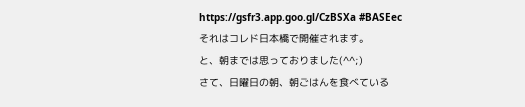https://gsfr3.app.goo.gl/CzBSXa #BASEec
それはコレド日本橋で開催されます。
と、朝までは思っておりました(^^;)
さて、日曜日の朝、朝ごはんを食べている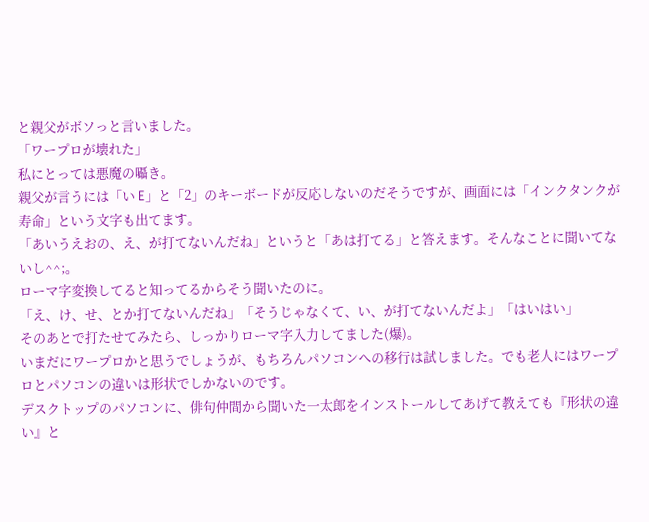と親父がボソっと言いました。
「ワープロが壊れた」
私にとっては悪魔の囁き。
親父が言うには「い E」と「2」のキーボードが反応しないのだそうですが、画面には「インクタンクが寿命」という文字も出てます。
「あいうえおの、え、が打てないんだね」というと「あは打てる」と答えます。そんなことに聞いてないし^^;。
ローマ字変換してると知ってるからそう聞いたのに。
「え、け、せ、とか打てないんだね」「そうじゃなくて、い、が打てないんだよ」「はいはい」
そのあとで打たせてみたら、しっかりローマ字入力してました(爆)。
いまだにワープロかと思うでしょうが、もちろんパソコンへの移行は試しました。でも老人にはワープロとパソコンの違いは形状でしかないのです。
デスクトップのパソコンに、俳句仲間から聞いた一太郎をインストールしてあげて教えても『形状の違い』と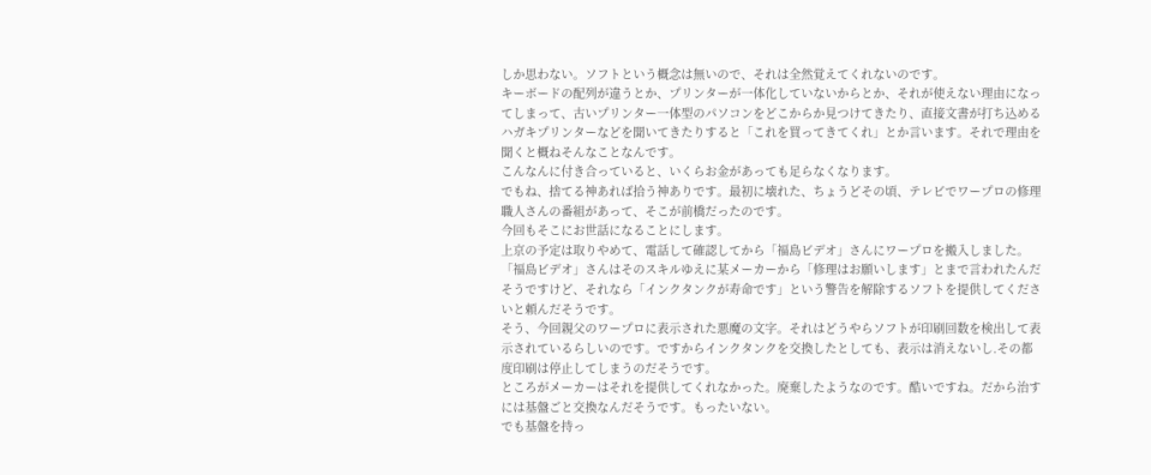しか思わない。ソフトという概念は無いので、それは全然覚えてくれないのです。
キーボードの配列が違うとか、プリンターが一体化していないからとか、それが使えない理由になってしまって、古いプリンター一体型のパソコンをどこからか見つけてきたり、直接文書が打ち込めるハガキプリンターなどを聞いてきたりすると「これを買ってきてくれ」とか言います。それで理由を聞くと概ねそんなことなんです。
こんなんに付き合っていると、いくらお金があっても足らなくなります。
でもね、捨てる神あれば拾う神ありです。最初に壊れた、ちょうどその頃、テレビでワープロの修理職人さんの番組があって、そこが前橋だったのです。
今回もそこにお世話になることにします。
上京の予定は取りやめて、電話して確認してから「福島ビデオ」さんにワープロを搬入しました。
「福島ビデオ」さんはそのスキルゆえに某メーカーから「修理はお願いします」とまで言われたんだそうですけど、それなら「インクタンクが寿命です」という警告を解除するソフトを提供してくださいと頼んだそうです。
そう、今回親父のワープロに表示された悪魔の文字。それはどうやらソフトが印刷回数を検出して表示されているらしいのです。ですからインクタンクを交換したとしても、表示は消えないし.その都度印刷は停止してしまうのだそうです。
ところがメーカーはそれを提供してくれなかった。廃棄したようなのです。酷いですね。だから治すには基盤ごと交換なんだそうです。もったいない。
でも基盤を持っ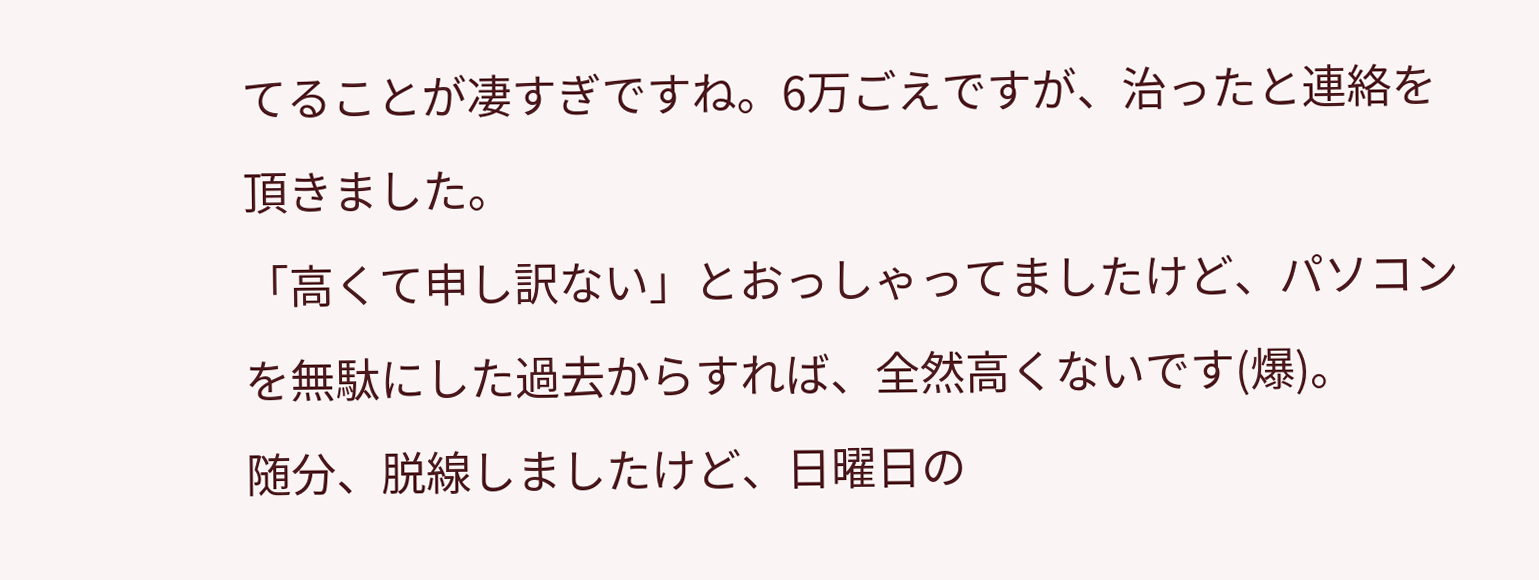てることが凄すぎですね。6万ごえですが、治ったと連絡を頂きました。
「高くて申し訳ない」とおっしゃってましたけど、パソコンを無駄にした過去からすれば、全然高くないです(爆)。
随分、脱線しましたけど、日曜日の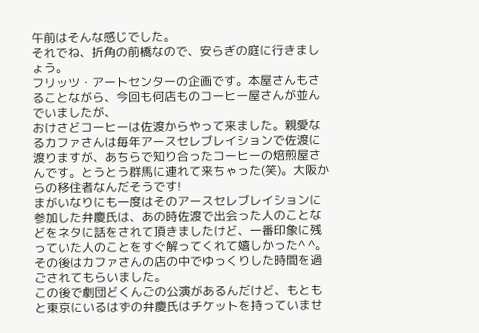午前はそんな感じでした。
それでね、折角の前橋なので、安らぎの庭に行きましょう。
フリッツ・アートセンターの企画です。本屋さんもさることながら、今回も何店ものコーヒー屋さんが並んでいましたが、
おけさどコーヒーは佐渡からやって来ました。親愛なるカファさんは毎年アースセレブレイションで佐渡に渡りますが、あちらで知り合ったコーヒーの焙煎屋さんです。とうとう群馬に連れて来ちゃった(笑)。大阪からの移住者なんだそうです!
まがいなりにも一度はそのアースセレブレイションに参加した弁慶氏は、あの時佐渡で出会った人のことなどをネタに話をされて頂きましたけど、一番印象に残っていた人のことをすぐ解ってくれて嬉しかった^ ^。
その後はカファさんの店の中でゆっくりした時間を過ごされてもらいました。
この後で劇団どくんごの公演があるんだけど、もともと東京にいるはずの弁慶氏はチケットを持っていませ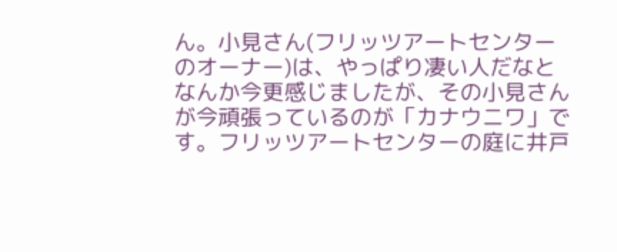ん。小見さん(フリッツアートセンターのオーナー)は、やっぱり凄い人だなとなんか今更感じましたが、その小見さんが今頑張っているのが「カナウニワ」です。フリッツアートセンターの庭に井戸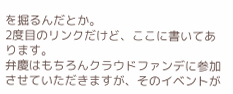を掘るんだとか。
2度目のリンクだけど、ここに書いてあります。
弁慶はもちろんクラウドファンデに参加させていただきますが、そのイベントが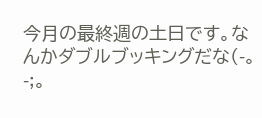今月の最終週の土日です。なんかダブルブッキングだな(-。-;。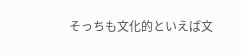そっちも文化的といえば文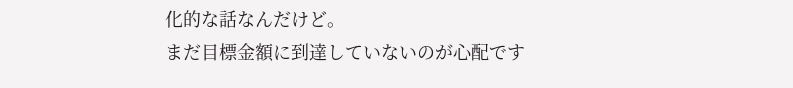化的な話なんだけど。
まだ目標金額に到達していないのが心配です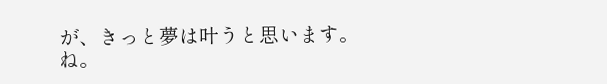が、きっと夢は叶うと思います。
ね。